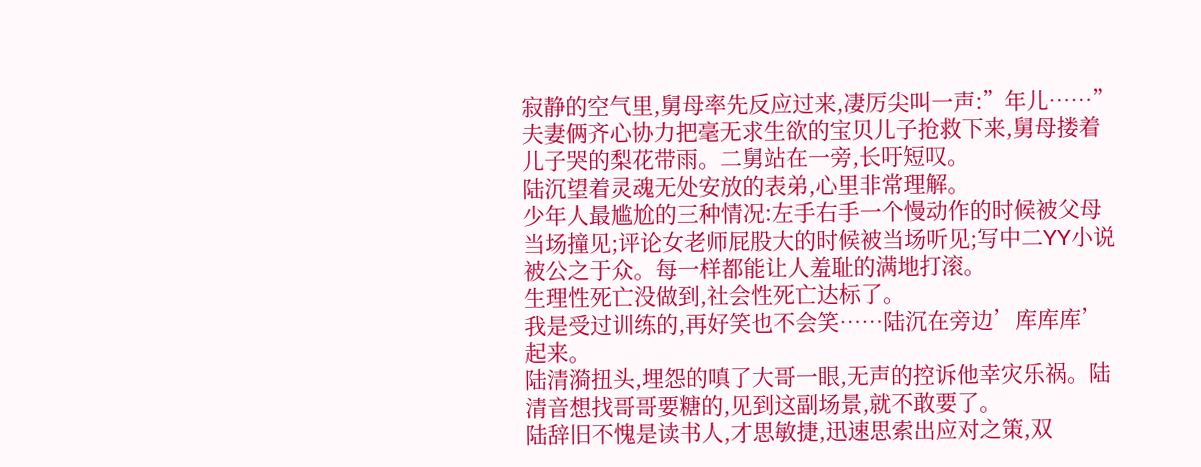寂静的空气里,舅母率先反应过来,凄厉尖叫一声:”年儿……”
夫妻俩齐心协力把毫无求生欲的宝贝儿子抢救下来,舅母搂着儿子哭的梨花带雨。二舅站在一旁,长吁短叹。
陆沉望着灵魂无处安放的表弟,心里非常理解。
少年人最尴尬的三种情况:左手右手一个慢动作的时候被父母当场撞见;评论女老师屁股大的时候被当场听见;写中二YY小说被公之于众。每一样都能让人羞耻的满地打滚。
生理性死亡没做到,社会性死亡达标了。
我是受过训练的,再好笑也不会笑……陆沉在旁边’库库库’起来。
陆清漪扭头,埋怨的嗔了大哥一眼,无声的控诉他幸灾乐祸。陆清音想找哥哥要糖的,见到这副场景,就不敢要了。
陆辞旧不愧是读书人,才思敏捷,迅速思索出应对之策,双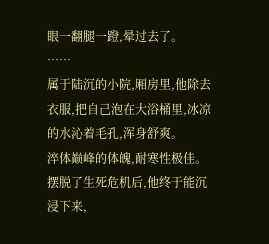眼一翻腿一蹬,晕过去了。
……
属于陆沉的小院,厢房里,他除去衣服,把自己泡在大浴桶里,冰凉的水沁着毛孔,浑身舒爽。
淬体巅峰的体魄,耐寒性极佳。
摆脱了生死危机后,他终于能沉浸下来,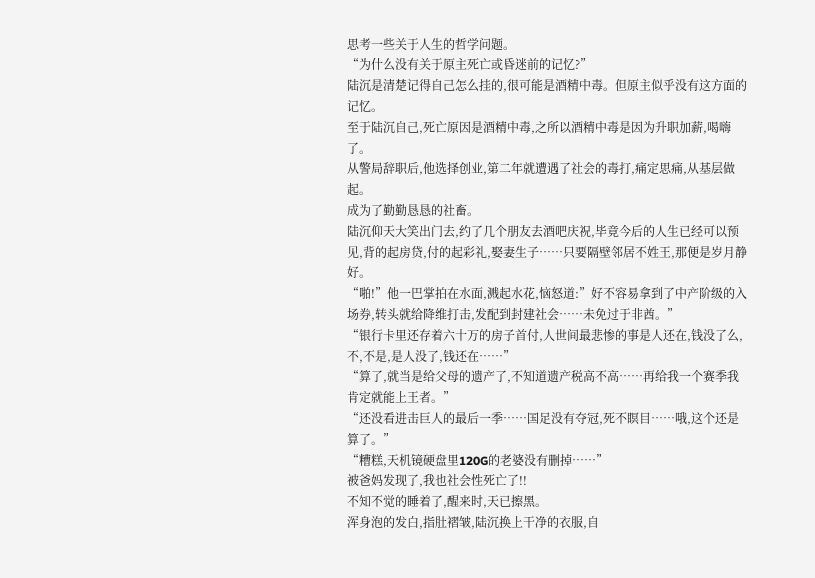思考一些关于人生的哲学问题。
“为什么没有关于原主死亡或昏迷前的记忆?”
陆沉是清楚记得自己怎么挂的,很可能是酒精中毒。但原主似乎没有这方面的记忆。
至于陆沉自己,死亡原因是酒精中毒,之所以酒精中毒是因为升职加薪,喝嗨了。
从警局辞职后,他选择创业,第二年就遭遇了社会的毒打,痛定思痛,从基层做起。
成为了勤勤恳恳的社畜。
陆沉仰天大笑出门去,约了几个朋友去酒吧庆祝,毕竟今后的人生已经可以预见,背的起房贷,付的起彩礼,娶妻生子……只要隔壁邻居不姓王,那便是岁月静好。
“啪!”他一巴掌拍在水面,溅起水花,恼怒道:”好不容易拿到了中产阶级的入场券,转头就给降维打击,发配到封建社会……未免过于非酋。”
“银行卡里还存着六十万的房子首付,人世间最悲惨的事是人还在,钱没了么,不,不是,是人没了,钱还在……”
“算了,就当是给父母的遗产了,不知道遗产税高不高……再给我一个赛季我肯定就能上王者。”
“还没看进击巨人的最后一季……国足没有夺冠,死不瞑目……哦,这个还是算了。”
“糟糕,天机镜硬盘里120G的老婆没有删掉……”
被爸妈发现了,我也社会性死亡了!!
不知不觉的睡着了,醒来时,天已擦黑。
浑身泡的发白,指肚褶皱,陆沉换上干净的衣服,自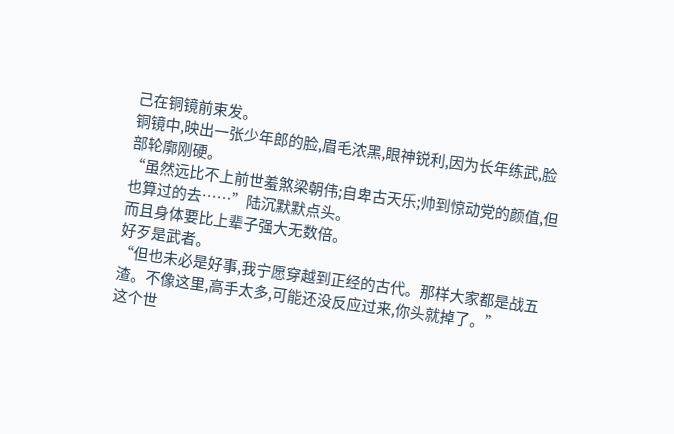己在铜镜前束发。
铜镜中,映出一张少年郎的脸,眉毛浓黑,眼神锐利,因为长年练武,脸部轮廓刚硬。
“虽然远比不上前世羞煞梁朝伟;自卑古天乐;帅到惊动党的颜值,但也算过的去……”陆沉默默点头。
而且身体要比上辈子强大无数倍。
好歹是武者。
“但也未必是好事,我宁愿穿越到正经的古代。那样大家都是战五渣。不像这里,高手太多,可能还没反应过来,你头就掉了。”
这个世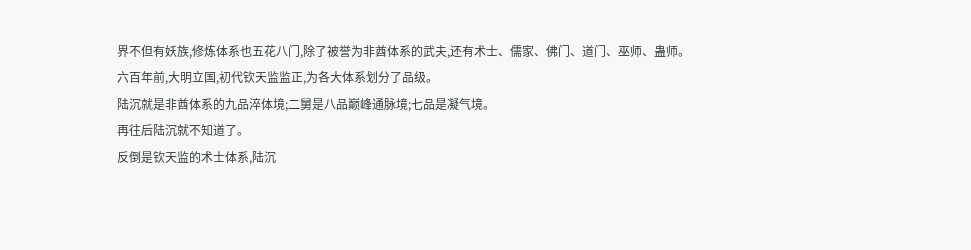界不但有妖族,修炼体系也五花八门,除了被誉为非酋体系的武夫,还有术士、儒家、佛门、道门、巫师、蛊师。
六百年前,大明立国,初代钦天监监正,为各大体系划分了品级。
陆沉就是非酋体系的九品淬体境;二舅是八品巅峰通脉境;七品是凝气境。
再往后陆沉就不知道了。
反倒是钦天监的术士体系,陆沉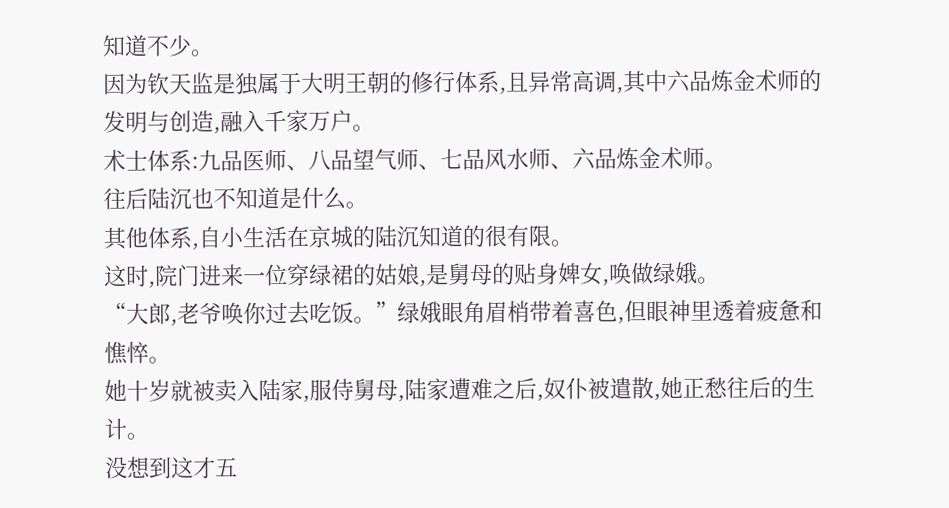知道不少。
因为钦天监是独属于大明王朝的修行体系,且异常高调,其中六品炼金术师的发明与创造,融入千家万户。
术士体系:九品医师、八品望气师、七品风水师、六品炼金术师。
往后陆沉也不知道是什么。
其他体系,自小生活在京城的陆沉知道的很有限。
这时,院门进来一位穿绿裙的姑娘,是舅母的贴身婢女,唤做绿娥。
“大郎,老爷唤你过去吃饭。”绿娥眼角眉梢带着喜色,但眼神里透着疲惫和憔悴。
她十岁就被卖入陆家,服侍舅母,陆家遭难之后,奴仆被遣散,她正愁往后的生计。
没想到这才五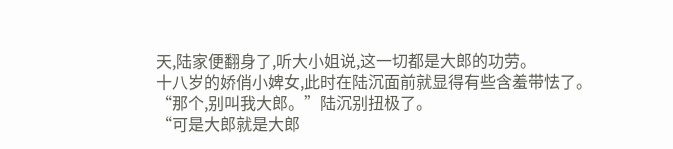天,陆家便翻身了,听大小姐说,这一切都是大郎的功劳。
十八岁的娇俏小婢女,此时在陆沉面前就显得有些含羞带怯了。
“那个,别叫我大郎。”陆沉别扭极了。
“可是大郎就是大郎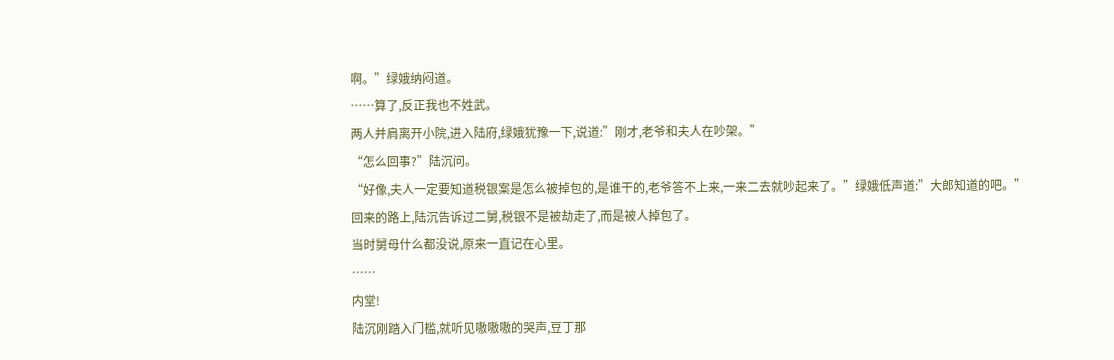啊。”绿娥纳闷道。
……算了,反正我也不姓武。
两人并肩离开小院,进入陆府,绿娥犹豫一下,说道:”刚才,老爷和夫人在吵架。”
“怎么回事?”陆沉问。
“好像,夫人一定要知道税银案是怎么被掉包的,是谁干的,老爷答不上来,一来二去就吵起来了。”绿娥低声道:”大郎知道的吧。”
回来的路上,陆沉告诉过二舅,税银不是被劫走了,而是被人掉包了。
当时舅母什么都没说,原来一直记在心里。
……
内堂!
陆沉刚踏入门槛,就听见嗷嗷嗷的哭声,豆丁那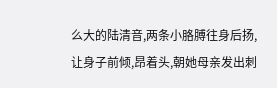么大的陆清音,两条小胳膊往身后扬,让身子前倾,昂着头,朝她母亲发出刺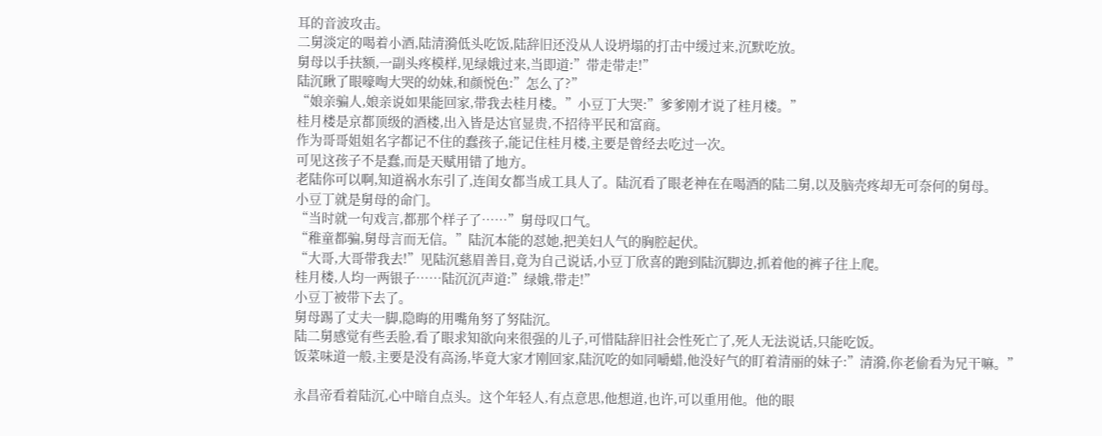耳的音波攻击。
二舅淡定的喝着小酒,陆清漪低头吃饭,陆辞旧还没从人设坍塌的打击中缓过来,沉默吃放。
舅母以手扶额,一副头疼模样,见绿娥过来,当即道:”带走带走!”
陆沉瞅了眼嚎啕大哭的幼妹,和颜悦色:”怎么了?”
“娘亲骗人,娘亲说如果能回家,带我去桂月楼。”小豆丁大哭:”爹爹刚才说了桂月楼。”
桂月楼是京都顶级的酒楼,出入皆是达官显贵,不招待平民和富商。
作为哥哥姐姐名字都记不住的蠢孩子,能记住桂月楼,主要是曾经去吃过一次。
可见这孩子不是蠢,而是天赋用错了地方。
老陆你可以啊,知道祸水东引了,连闺女都当成工具人了。陆沉看了眼老神在在喝酒的陆二舅,以及脑壳疼却无可奈何的舅母。
小豆丁就是舅母的命门。
“当时就一句戏言,都那个样子了……”舅母叹口气。
“稚童都骗,舅母言而无信。”陆沉本能的怼她,把美妇人气的胸腔起伏。
“大哥,大哥带我去!”见陆沉慈眉善目,竟为自己说话,小豆丁欣喜的跑到陆沉脚边,抓着他的裤子往上爬。
桂月楼,人均一两银子……陆沉沉声道:”绿娥,带走!”
小豆丁被带下去了。
舅母踢了丈夫一脚,隐晦的用嘴角努了努陆沉。
陆二舅感觉有些丢脸,看了眼求知欲向来很强的儿子,可惜陆辞旧社会性死亡了,死人无法说话,只能吃饭。
饭菜味道一般,主要是没有高汤,毕竟大家才刚回家,陆沉吃的如同嚼蜡,他没好气的盯着清丽的妹子:”清漪,你老偷看为兄干嘛。”

永昌帝看着陆沉,心中暗自点头。这个年轻人,有点意思,他想道,也许,可以重用他。他的眼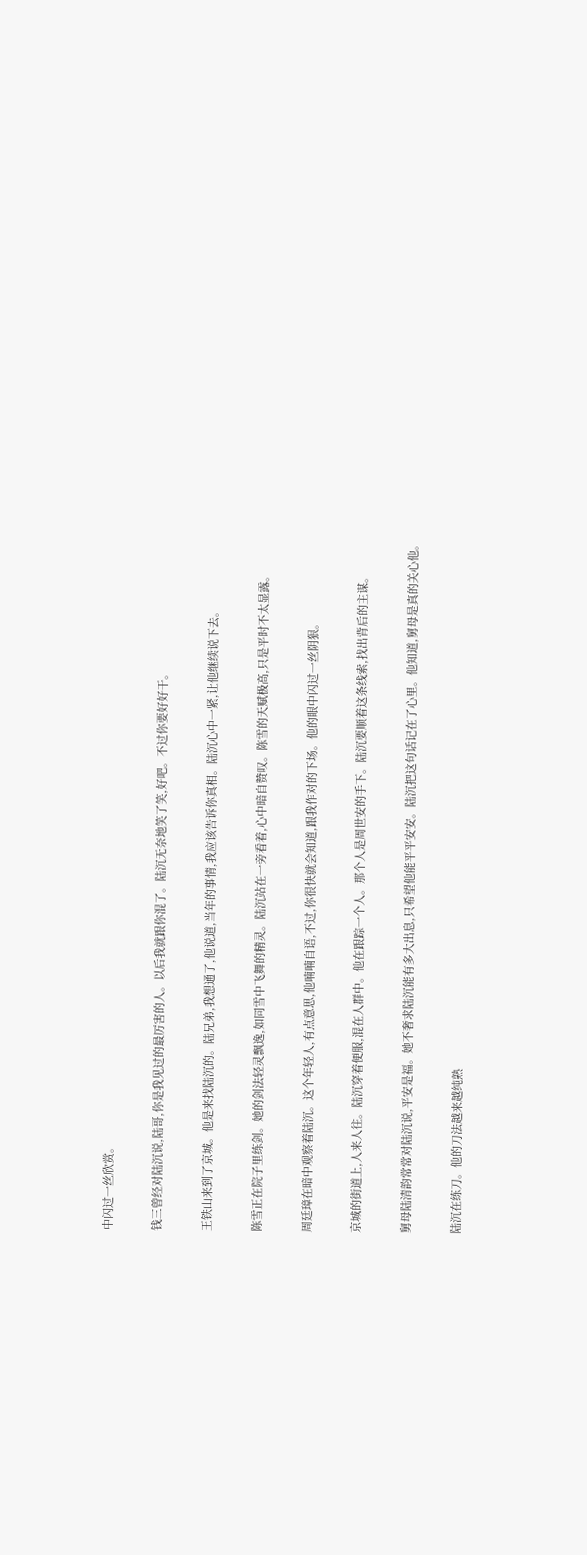中闪过一丝欣赏。

钱三曾经对陆沉说,陆哥,你是我见过的最厉害的人。以后我就跟你混了。陆沉无奈地笑了笑,好吧。不过你要好好干。

王铁山来到了京城。他是来找陆沉的。陆兄弟,我想通了,他说道,当年的事情,我应该告诉你真相。陆沉心中一紧,让他继续说下去。

陈雪正在院子里练剑。她的剑法轻灵飘逸,如同雪中飞舞的精灵。陆沉站在一旁看着,心中暗自赞叹。陈雪的天赋极高,只是平时不太显露。

周廷璋在暗中观察着陆沉。这个年轻人,有点意思,他喃喃自语,不过,你很快就会知道,跟我作对的下场。他的眼中闪过一丝阴狠。

京城的街道上,人来人往。陆沉穿着便服,混在人群中。他在跟踪一个人。那个人是周世安的手下。陆沉要顺着这条线索,找出背后的主谋。

舅母陆清韵常常对陆沉说,平安是福。她不奢求陆沉能有多大出息,只希望他能平平安安。陆沉把这句话记在了心里。他知道,舅母是真的关心他。

陆沉在练刀。他的刀法越来越纯熟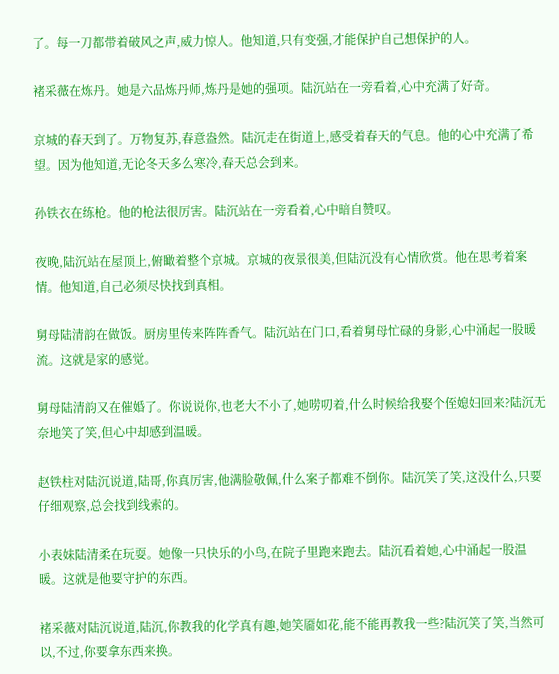了。每一刀都带着破风之声,威力惊人。他知道,只有变强,才能保护自己想保护的人。

褚采薇在炼丹。她是六品炼丹师,炼丹是她的强项。陆沉站在一旁看着,心中充满了好奇。

京城的春天到了。万物复苏,春意盎然。陆沉走在街道上,感受着春天的气息。他的心中充满了希望。因为他知道,无论冬天多么寒冷,春天总会到来。

孙铁衣在练枪。他的枪法很厉害。陆沉站在一旁看着,心中暗自赞叹。

夜晚,陆沉站在屋顶上,俯瞰着整个京城。京城的夜景很美,但陆沉没有心情欣赏。他在思考着案情。他知道,自己必须尽快找到真相。

舅母陆清韵在做饭。厨房里传来阵阵香气。陆沉站在门口,看着舅母忙碌的身影,心中涌起一股暖流。这就是家的感觉。

舅母陆清韵又在催婚了。你说说你,也老大不小了,她唠叨着,什么时候给我娶个侄媳妇回来?陆沉无奈地笑了笑,但心中却感到温暖。

赵铁柱对陆沉说道,陆哥,你真厉害,他满脸敬佩,什么案子都难不倒你。陆沉笑了笑,这没什么,只要仔细观察,总会找到线索的。

小表妹陆清柔在玩耍。她像一只快乐的小鸟,在院子里跑来跑去。陆沉看着她,心中涌起一股温暖。这就是他要守护的东西。

褚采薇对陆沉说道,陆沉,你教我的化学真有趣,她笑靥如花,能不能再教我一些?陆沉笑了笑,当然可以,不过,你要拿东西来换。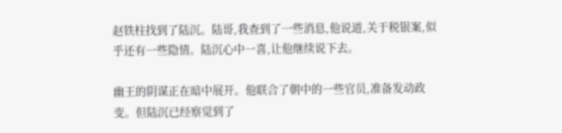赵铁柱找到了陆沉。陆哥,我查到了一些消息,他说道,关于税银案,似乎还有一些隐情。陆沉心中一喜,让他继续说下去。

幽王的阴谋正在暗中展开。他联合了朝中的一些官员,准备发动政变。但陆沉已经察觉到了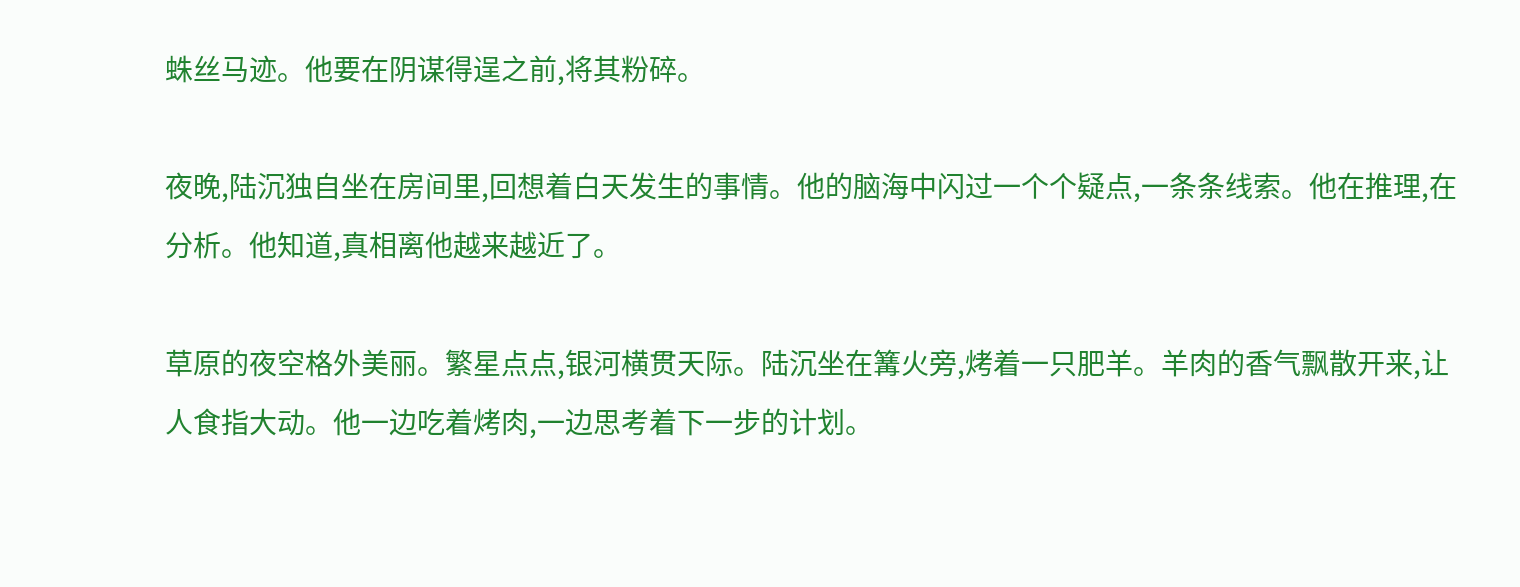蛛丝马迹。他要在阴谋得逞之前,将其粉碎。

夜晚,陆沉独自坐在房间里,回想着白天发生的事情。他的脑海中闪过一个个疑点,一条条线索。他在推理,在分析。他知道,真相离他越来越近了。

草原的夜空格外美丽。繁星点点,银河横贯天际。陆沉坐在篝火旁,烤着一只肥羊。羊肉的香气飘散开来,让人食指大动。他一边吃着烤肉,一边思考着下一步的计划。